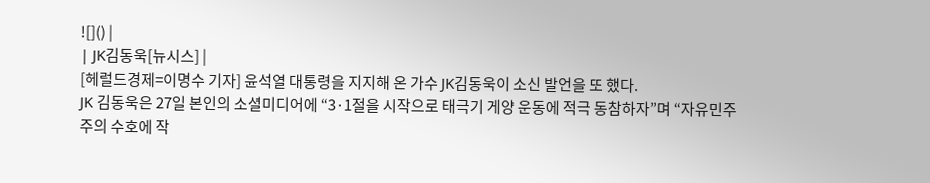![]() |
| JK김동욱[뉴시스] |
[헤럴드경제=이명수 기자] 윤석열 대통령을 지지해 온 가수 JK김동욱이 소신 발언을 또 했다.
JK 김동욱은 27일 본인의 소셜미디어에 “3·1절을 시작으로 태극기 게양 운동에 적극 동참하자”며 “자유민주주의 수호에 작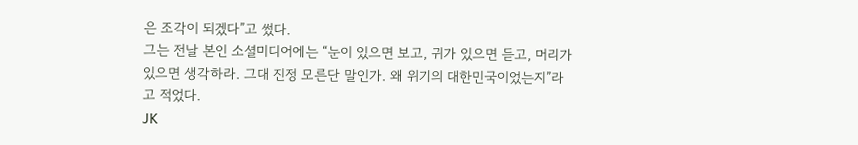은 조각이 되겠다”고 썼다.
그는 전날 본인 소셜미디어에는 “눈이 있으면 보고, 귀가 있으면 듣고, 머리가 있으면 생각하라. 그대 진정 모른단 말인가. 왜 위기의 대한민국이었는지”라고 적었다.
JK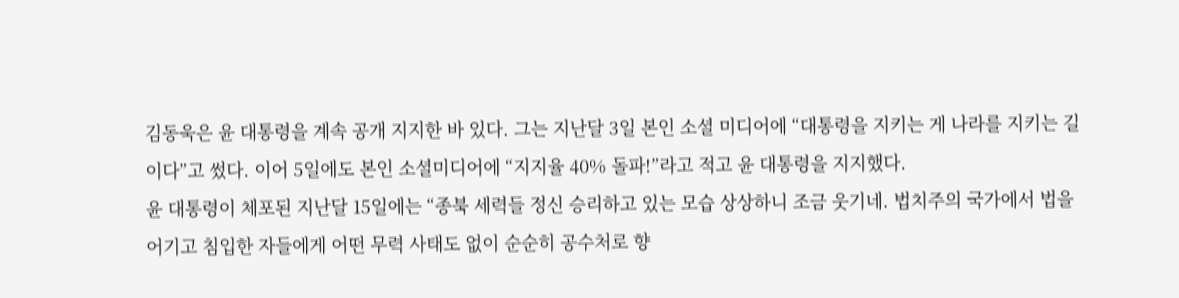김동욱은 윤 대통령을 계속 공개 지지한 바 있다. 그는 지난달 3일 본인 소셜 미디어에 “대통령을 지키는 게 나라를 지키는 길이다”고 썼다. 이어 5일에도 본인 소셜미디어에 “지지율 40% 돌파!”라고 적고 윤 대통령을 지지했다.
윤 대통령이 체포된 지난달 15일에는 “종북 세력들 정신 승리하고 있는 모습 상상하니 조금 웃기네. 법치주의 국가에서 법을 어기고 침입한 자들에게 어떤 무력 사태도 없이 순순히 공수처로 향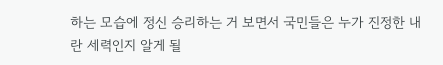하는 모습에 정신 승리하는 거 보면서 국민들은 누가 진정한 내란 세력인지 알게 될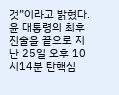것”이라고 밝혔다.
윤 대통령의 최후 진술을 끝으로 지난 25일 오후 10시14분 탄핵심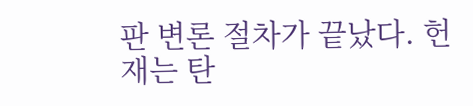판 변론 절차가 끝났다. 헌재는 탄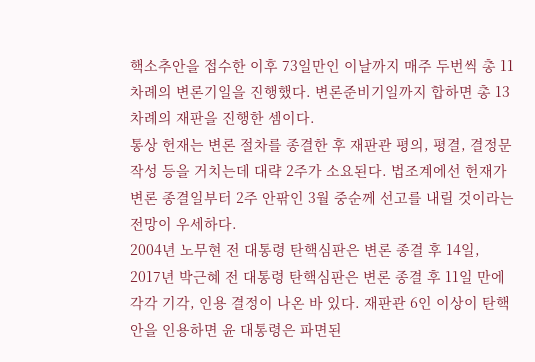핵소추안을 접수한 이후 73일만인 이날까지 매주 두번씩 총 11차례의 변론기일을 진행했다. 변론준비기일까지 합하면 총 13차례의 재판을 진행한 셈이다.
통상 헌재는 변론 절차를 종결한 후 재판관 평의, 평결, 결정문 작성 등을 거치는데 대략 2주가 소요된다. 법조계에선 헌재가 변론 종결일부터 2주 안팎인 3월 중순께 선고를 내릴 것이라는 전망이 우세하다.
2004년 노무현 전 대통령 탄핵심판은 변론 종결 후 14일, 2017년 박근혜 전 대통령 탄핵심판은 변론 종결 후 11일 만에 각각 기각, 인용 결정이 나온 바 있다. 재판관 6인 이상이 탄핵안을 인용하면 윤 대통령은 파면된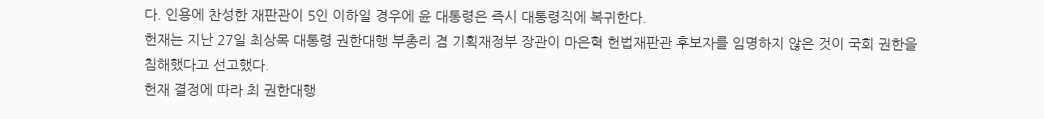다. 인용에 찬성한 재판관이 5인 이하일 경우에 윤 대통령은 즉시 대통령직에 복귀한다.
헌재는 지난 27일 최상목 대통령 권한대행 부총리 겸 기획재정부 장관이 마은혁 헌법재판관 후보자를 임명하지 않은 것이 국회 권한을 침해했다고 선고했다.
헌재 결정에 따라 최 권한대행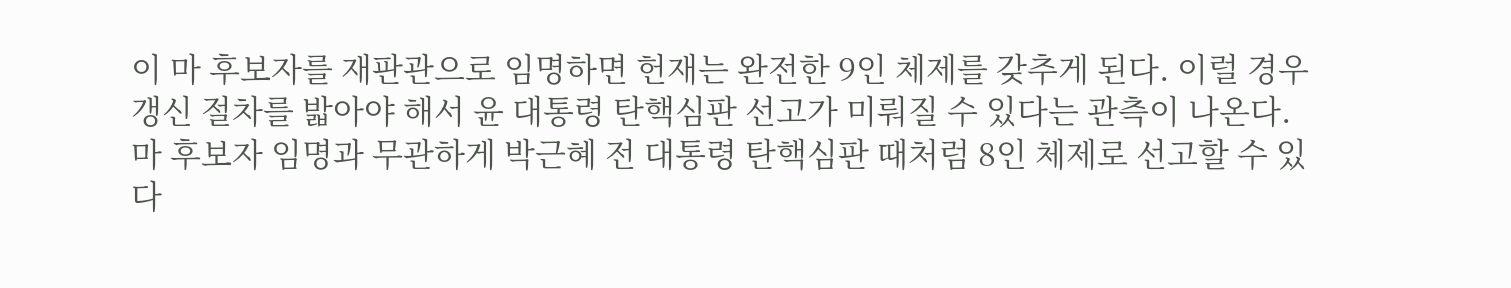이 마 후보자를 재판관으로 임명하면 헌재는 완전한 9인 체제를 갖추게 된다. 이럴 경우 갱신 절차를 밟아야 해서 윤 대통령 탄핵심판 선고가 미뤄질 수 있다는 관측이 나온다. 마 후보자 임명과 무관하게 박근혜 전 대통령 탄핵심판 때처럼 8인 체제로 선고할 수 있다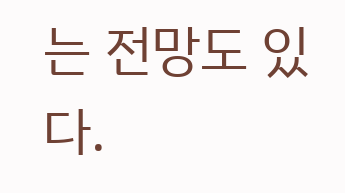는 전망도 있다.